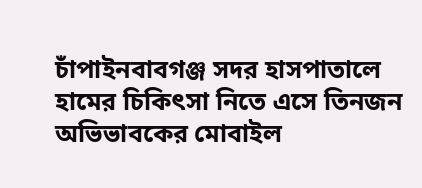চাঁপাইনবাবগঞ্জ সদর হাসপাতালে হামের চিকিৎসা নিতে এসে তিনজন অভিভাবকের মোবাইল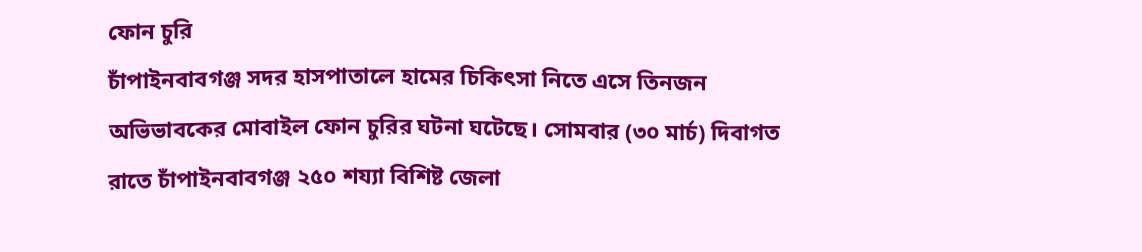ফোন চুরি
চাঁপাইনবাবগঞ্জ সদর হাসপাতালে হামের চিকিৎসা নিতে এসে তিনজন অভিভাবকের মোবাইল ফোন চুরির ঘটনা ঘটেছে। সোমবার (৩০ মার্চ) দিবাগত রাতে চাঁপাইনবাবগঞ্জ ২৫০ শয্যা বিশিষ্ট জেলা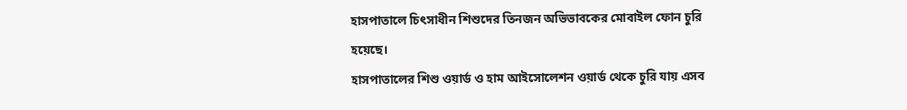হাসপাতালে চিৎসাধীন শিশুদের তিনজন অভিভাবকের মোবাইল ফোন চুরি হয়েছে।
হাসপাতালের শিশু ওয়ার্ড ও হাম আইসোলেশন ওয়ার্ড থেকে চুরি যায় এসব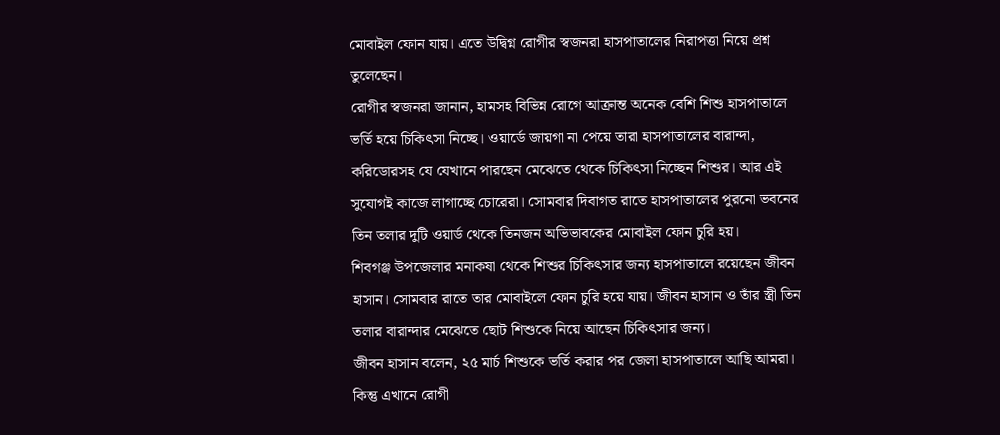মোবাইল ফোন যায়। এতে উদ্বিগ্ন রোগীর স্বজনরা হাসপাতালের নিরাপত্তা নিয়ে প্রশ্ন তুলেছেন।
রোগীর স্বজনরা জানান, হামসহ বিভিন্ন রোগে আক্রান্ত অনেক বেশি শিশু হাসপাতালে ভর্তি হয়ে চিকিৎসা নিচ্ছে। ওয়ার্ডে জায়গা না পেয়ে তারা হাসপাতালের বারান্দা, করিডোরসহ যে যেখানে পারছেন মেঝেতে থেকে চিকিৎসা নিচ্ছেন শিশুর। আর এই সুযোগই কাজে লাগাচ্ছে চোরেরা। সোমবার দিবাগত রাতে হাসপাতালের পুরনো ভবনের তিন তলার দুটি ওয়ার্ড থেকে তিনজন অভিভাবকের মোবাইল ফোন চুরি হয়।
শিবগঞ্জ উপজেলার মনাকষা থেকে শিশুর চিকিৎসার জন্য হাসপাতালে রয়েছেন জীবন হাসান। সোমবার রাতে তার মোবাইলে ফোন চুরি হয়ে যায়। জীবন হাসান ও তাঁর স্ত্রী তিন তলার বারান্দার মেঝেতে ছোট শিশুকে নিয়ে আছেন চিকিৎসার জন্য।
জীবন হাসান বলেন, ২৫ মার্চ শিশুকে ভর্তি করার পর জেলা হাসপাতালে আছি আমরা। কিন্তু এখানে রোগী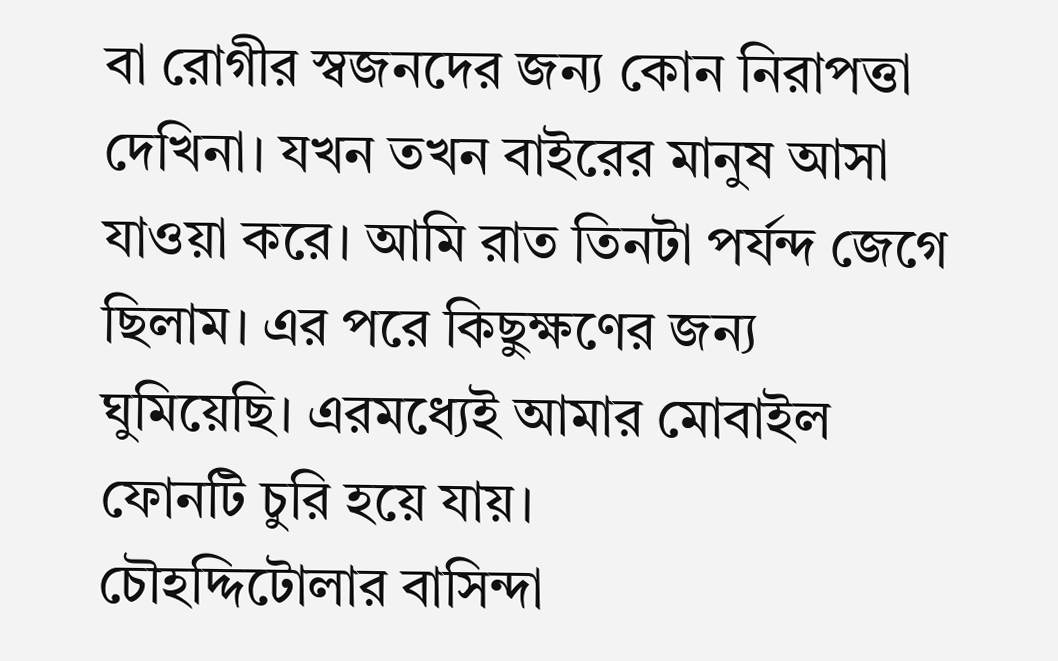বা রোগীর স্বজনদের জন্য কোন নিরাপত্তা দেখিনা। যখন তখন বাইরের মানুষ আসা যাওয়া করে। আমি রাত তিনটা পর্যন্দ জেগে ছিলাম। এর পরে কিছুক্ষণের জন্য ঘুমিয়েছি। এরমধ্যেই আমার মোবাইল ফোনটি চুরি হয়ে যায়।
চৌহদ্দিটোলার বাসিন্দা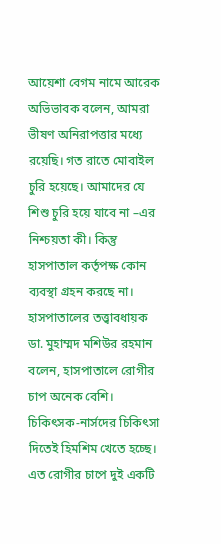আয়েশা বেগম নামে আরেক অভিভাবক বলেন, আমরা ভীষণ অনিরাপত্তার মধ্যে রয়েছি। গত রাতে মোবাইল চুরি হয়েছে। আমাদের যে শিশু চুরি হয়ে যাবে না –এর নিশ্চয়তা কী। কিন্তু হাসপাতাল কর্তৃপক্ষ কোন ব্যবস্থা গ্রহন করছে না।
হাসপাতালের তত্ত্বাবধায়ক ডা. মুহাম্মদ মশিউর রহমান বলেন, হাসপাতালে রোগীর চাপ অনেক বেশি। চিকিৎসক-নার্সদের চিকিৎসা দিতেই হিমশিম খেতে হচ্ছে। এত রোগীর চাপে দুই একটি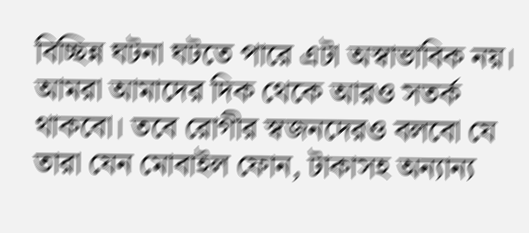বিচ্ছিন্ন ঘটনা ঘটতে পারে এটা অস্বাভাবিক নয়। আমরা আমাদের দিক থেকে আরও সতর্ক থাকবো। তবে রোগীর স্বজনদেরও বলবো যে তারা যেন মোবাইল ফোন, টাকাসহ অন্যান্য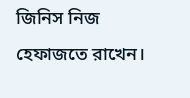জিনিস নিজ হেফাজতে রাখেন।